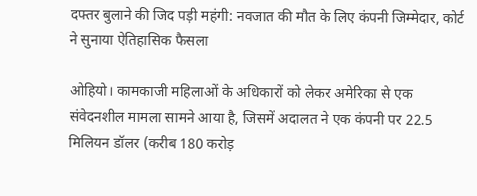दफ्तर बुलाने की जिद पड़ी महंगी: नवजात की मौत के लिए कंपनी जिम्मेदार, कोर्ट ने सुनाया ऐतिहासिक फैसला

ओहियो। कामकाजी महिलाओं के अधिकारों को लेकर अमेरिका से एक संवेदनशील मामला सामने आया है, जिसमें अदालत ने एक कंपनी पर 22.5 मिलियन डॉलर (करीब 180 करोड़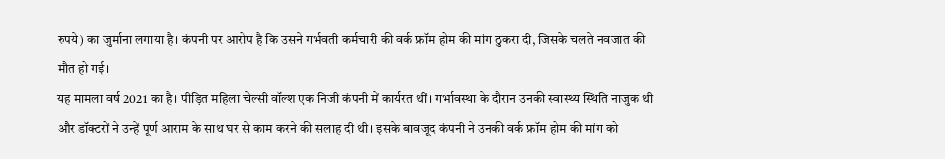रुपये) का जुर्माना लगाया है। कंपनी पर आरोप है कि उसने गर्भवती कर्मचारी की वर्क फ्रॉम होम की मांग ठुकरा दी, जिसके चलते नवजात की मौत हो गई।
यह मामला वर्ष 2021 का है। पीड़ित महिला चेल्सी वॉल्श एक निजी कंपनी में कार्यरत थीं। गर्भावस्था के दौरान उनकी स्वास्थ्य स्थिति नाजुक थी और डॉक्टरों ने उन्हें पूर्ण आराम के साथ घर से काम करने की सलाह दी थी। इसके बावजूद कंपनी ने उनकी वर्क फ्रॉम होम की मांग को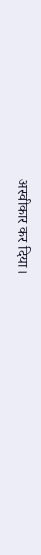अस्वीकार कर दिया।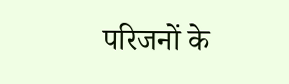परिजनों के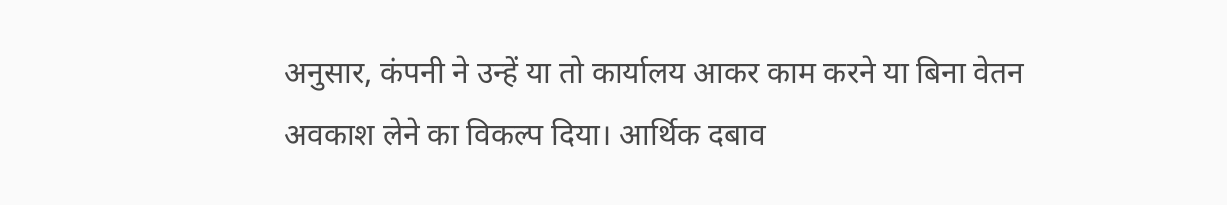अनुसार, कंपनी ने उन्हें या तो कार्यालय आकर काम करने या बिना वेतन अवकाश लेने का विकल्प दिया। आर्थिक दबाव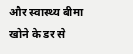और स्वास्थ्य बीमा खोने के डर से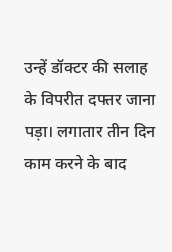उन्हें डॉक्टर की सलाह के विपरीत दफ्तर जाना पड़ा। लगातार तीन दिन काम करने के बाद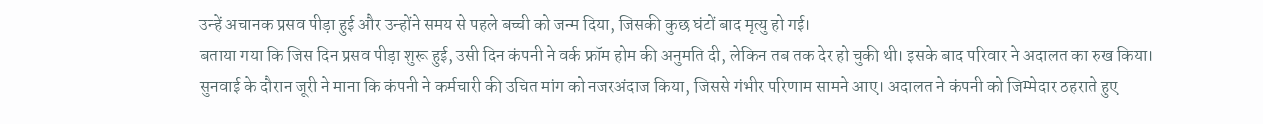उन्हें अचानक प्रसव पीड़ा हुई और उन्होंने समय से पहले बच्ची को जन्म दिया, जिसकी कुछ घंटों बाद मृत्यु हो गई।
बताया गया कि जिस दिन प्रसव पीड़ा शुरू हुई, उसी दिन कंपनी ने वर्क फ्रॉम होम की अनुमति दी, लेकिन तब तक देर हो चुकी थी। इसके बाद परिवार ने अदालत का रुख किया।
सुनवाई के दौरान जूरी ने माना कि कंपनी ने कर्मचारी की उचित मांग को नजरअंदाज किया, जिससे गंभीर परिणाम सामने आए। अदालत ने कंपनी को जिम्मेदार ठहराते हुए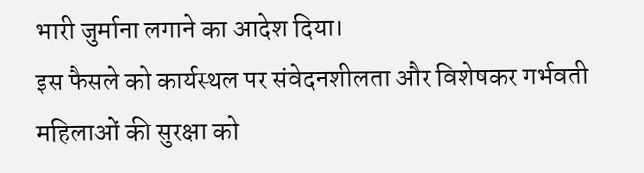भारी जुर्माना लगाने का आदेश दिया।
इस फैसले को कार्यस्थल पर संवेदनशीलता और विशेषकर गर्भवती महिलाओं की सुरक्षा को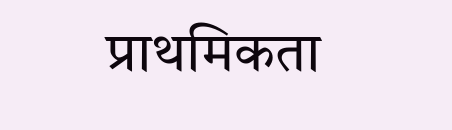प्राथमिकता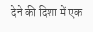देने की दिशा में एक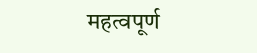महत्वपूर्ण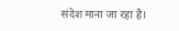संदेश माना जा रहा है।